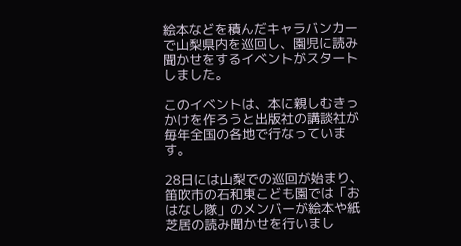絵本などを積んだキャラバンカーで山梨県内を巡回し、園児に読み聞かせをするイベントがスタートしました。

このイベントは、本に親しむきっかけを作ろうと出版社の講談社が毎年全国の各地で行なっています。

28日には山梨での巡回が始まり、笛吹市の石和東こども園では「おはなし隊」のメンバーが絵本や紙芝居の読み聞かせを行いまし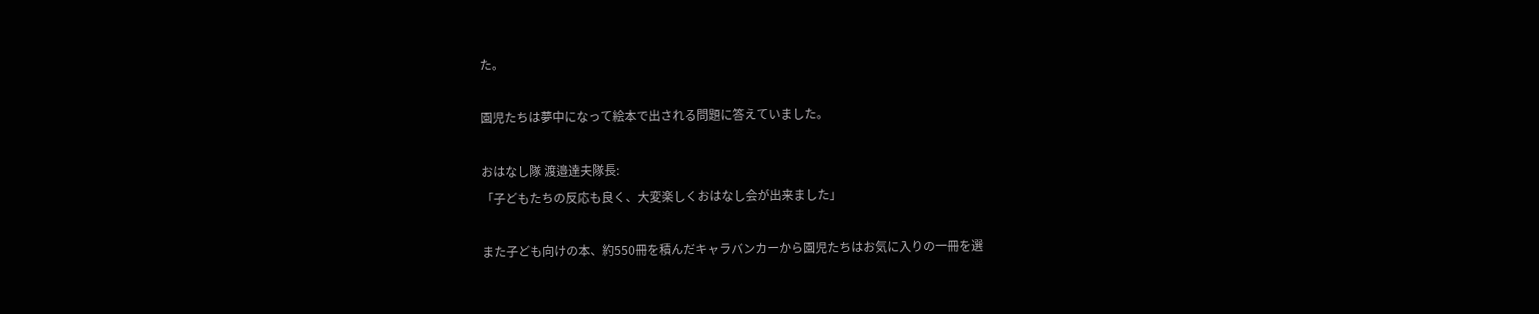た。

園児たちは夢中になって絵本で出される問題に答えていました。

おはなし隊 渡邉達夫隊長:
「子どもたちの反応も良く、大変楽しくおはなし会が出来ました」

また子ども向けの本、約550冊を積んだキャラバンカーから園児たちはお気に入りの一冊を選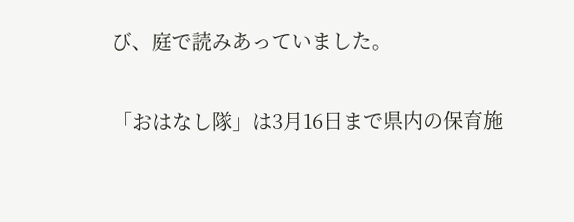び、庭で読みあっていました。

「おはなし隊」は3月16日まで県内の保育施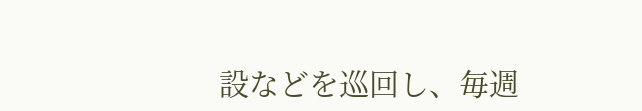設などを巡回し、毎週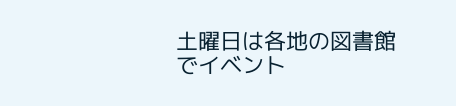土曜日は各地の図書館でイベント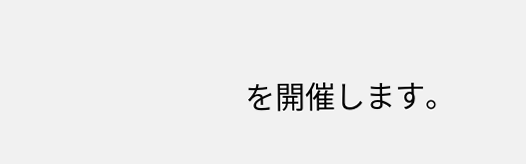を開催します。